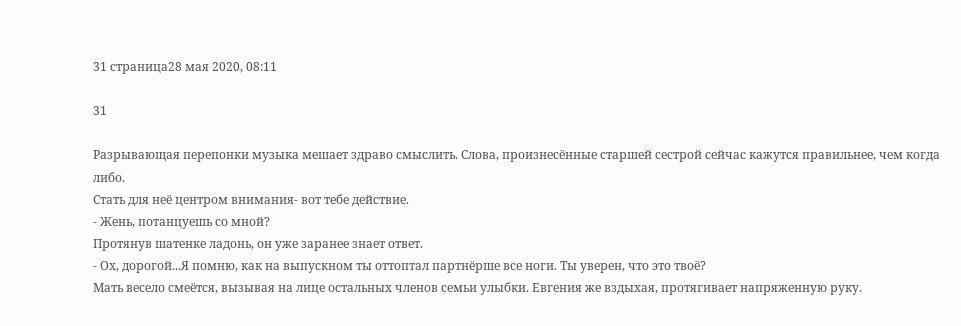31 страница28 мая 2020, 08:11

31

Разрывающая перепонки музыка мешает здраво смыслить. Слова, произнесённые старшей сестрой сейчас кажутся правильнее, чем когда либо.
Стать для неё центром внимания- вот тебе действие.
- Жень, потанцуешь со мной?
Протянув шатенке ладонь, он уже заранее знает ответ.
- Ох, дорогой...Я помню, как на выпускном ты оттоптал партнёрше все ноги. Ты уверен, что это твоё?
Мать весело смеётся, вызывая на лице остальных членов семьи улыбки. Евгения же вздыхая, протягивает напряженную руку.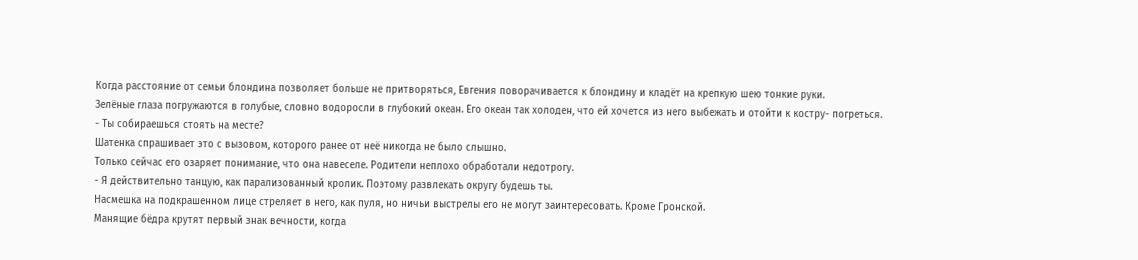Когда расстояние от семьи блондина позволяет больше не притворяться, Евгения поворачивается к блондину и кладёт на крепкую шею тонкие руки.
Зелёные глаза погружаются в голубые, словно водоросли в глубокий океан. Его океан так холоден, что ей хочется из него выбежать и отойти к костру- погреться.
- Ты собираешься стоять на месте?
Шатенка спрашивает это с вызовом, которого ранее от неё никогда не было слышно.
Только сейчас его озаряет понимание, что она навеселе. Родители неплохо обработали недотрогу.
- Я действительно танцую, как парализованный кролик. Поэтому развлекать округу будешь ты.
Насмешка на подкрашенном лице стреляет в него, как пуля, но ничьи выстрелы его не могут заинтересовать. Кроме Гронской.
Манящие бёдра крутят первый знак вечности, когда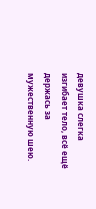девушка слегка изгибает тело, всё ещё держась за мужественную шею.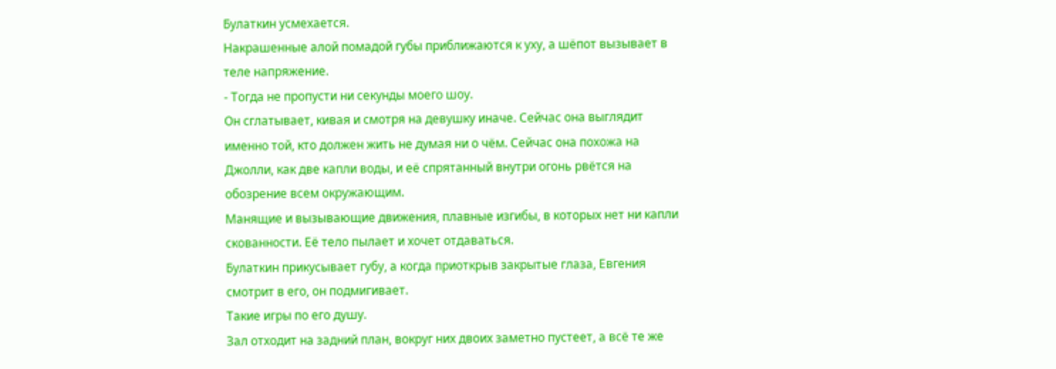Булаткин усмехается.
Накрашенные алой помадой губы приближаются к уху, а шёпот вызывает в теле напряжение.
- Тогда не пропусти ни секунды моего шоу.
Он сглатывает, кивая и смотря на девушку иначе. Сейчас она выглядит именно той, кто должен жить не думая ни о чём. Сейчас она похожа на Джолли, как две капли воды, и её спрятанный внутри огонь рвётся на обозрение всем окружающим.
Манящие и вызывающие движения, плавные изгибы, в которых нет ни капли скованности. Её тело пылает и хочет отдаваться.
Булаткин прикусывает губу, а когда приоткрыв закрытые глаза, Евгения смотрит в его, он подмигивает.
Такие игры по его душу.
Зал отходит на задний план, вокруг них двоих заметно пустеет, а всё те же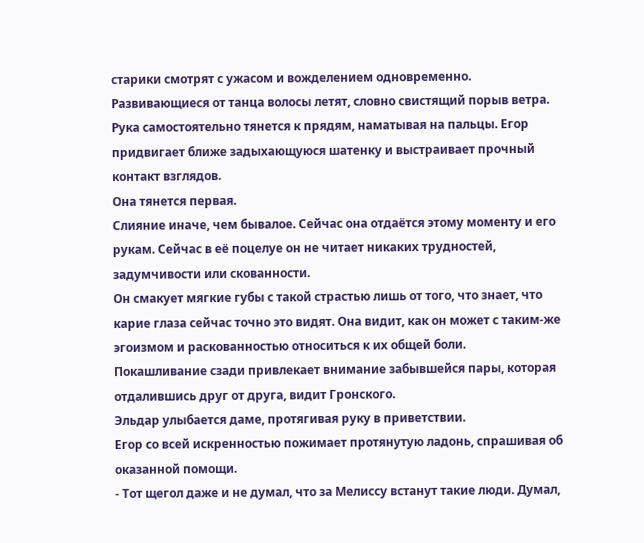старики смотрят с ужасом и вожделением одновременно.
Развивающиеся от танца волосы летят, словно свистящий порыв ветра. Рука самостоятельно тянется к прядям, наматывая на пальцы. Егор придвигает ближе задыхающуюся шатенку и выстраивает прочный контакт взглядов.
Она тянется первая.
Слияние иначе, чем бывалое. Сейчас она отдаётся этому моменту и его рукам. Сейчас в её поцелуе он не читает никаких трудностей, задумчивости или скованности.
Он смакует мягкие губы с такой страстью лишь от того, что знает, что карие глаза сейчас точно это видят. Она видит, как он может с таким-же эгоизмом и раскованностью относиться к их общей боли.
Покашливание сзади привлекает внимание забывшейся пары, которая отдалившись друг от друга, видит Гронского.
Эльдар улыбается даме, протягивая руку в приветствии.
Егор со всей искренностью пожимает протянутую ладонь, спрашивая об оказанной помощи.
- Тот щегол даже и не думал, что за Мелиссу встанут такие люди. Думал,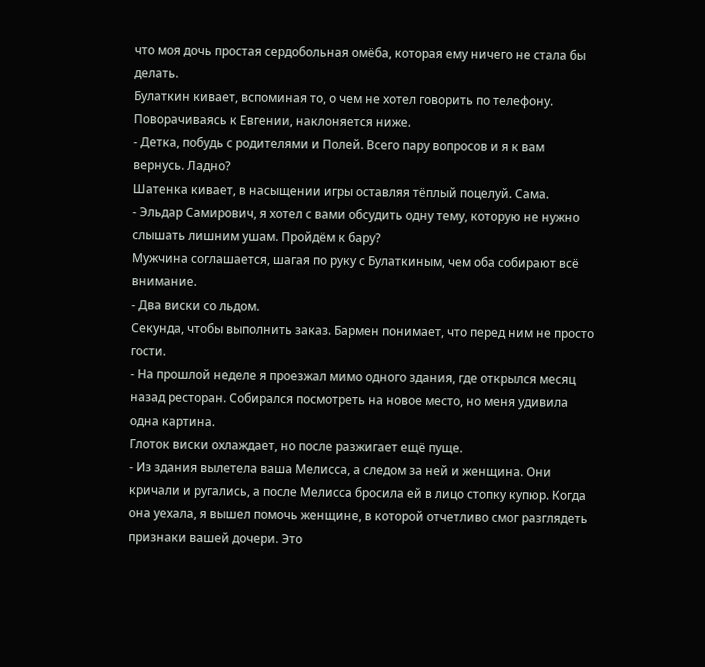что моя дочь простая сердобольная омёба, которая ему ничего не стала бы делать.
Булаткин кивает, вспоминая то, о чем не хотел говорить по телефону.
Поворачиваясь к Евгении, наклоняется ниже.
- Детка, побудь с родителями и Полей. Всего пару вопросов и я к вам вернусь. Ладно?
Шатенка кивает, в насыщении игры оставляя тёплый поцелуй. Сама.
- Эльдар Самирович, я хотел с вами обсудить одну тему, которую не нужно слышать лишним ушам. Пройдём к бару?
Мужчина соглашается, шагая по руку с Булаткиным, чем оба собирают всё внимание.
- Два виски со льдом.
Секунда, чтобы выполнить заказ. Бармен понимает, что перед ним не просто гости.
- На прошлой неделе я проезжал мимо одного здания, где открылся месяц назад ресторан. Собирался посмотреть на новое место, но меня удивила одна картина.
Глоток виски охлаждает, но после разжигает ещё пуще.
- Из здания вылетела ваша Мелисса, а следом за ней и женщина. Они кричали и ругались, а после Мелисса бросила ей в лицо стопку купюр. Когда она уехала, я вышел помочь женщине, в которой отчетливо смог разглядеть признаки вашей дочери. Это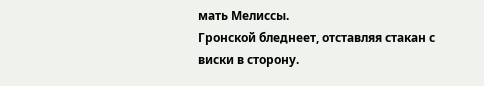мать Мелиссы.
Гронской бледнеет, отставляя стакан с виски в сторону.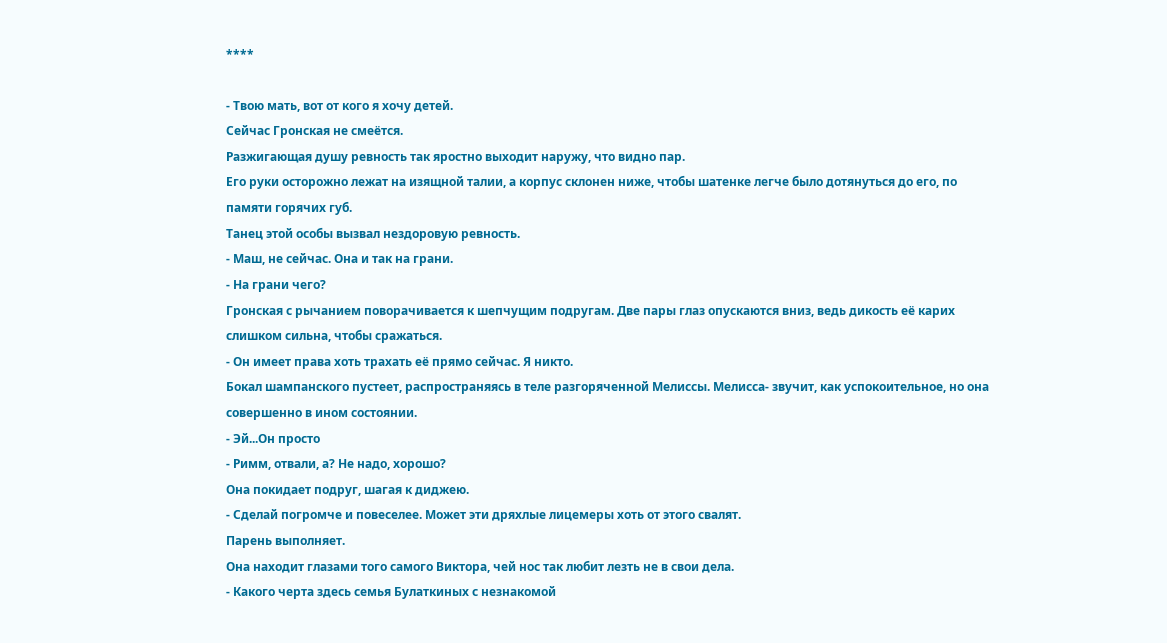****

- Твою мать, вот от кого я хочу детей.
Сейчас Гронская не смеётся.
Разжигающая душу ревность так яростно выходит наружу, что видно пар.
Его руки осторожно лежат на изящной талии, а корпус склонен ниже, чтобы шатенке легче было дотянуться до его, по памяти горячих губ.
Танец этой особы вызвал нездоровую ревность.
- Маш, не сейчас. Она и так на грани.
- На грани чего?
Гронская с рычанием поворачивается к шепчущим подругам. Две пары глаз опускаются вниз, ведь дикость её карих слишком сильна, чтобы сражаться.
- Он имеет права хоть трахать её прямо сейчас. Я никто.
Бокал шампанского пустеет, распространяясь в теле разгоряченной Мелиссы. Мелисса- звучит, как успокоительное, но она совершенно в ином состоянии.
- Эй...Он просто
- Римм, отвали, а? Не надо, хорошо?
Она покидает подруг, шагая к диджею.
- Сделай погромче и повеселее. Может эти дряхлые лицемеры хоть от этого свалят.
Парень выполняет.
Она находит глазами того самого Виктора, чей нос так любит лезть не в свои дела.
- Какого черта здесь семья Булаткиных с незнакомой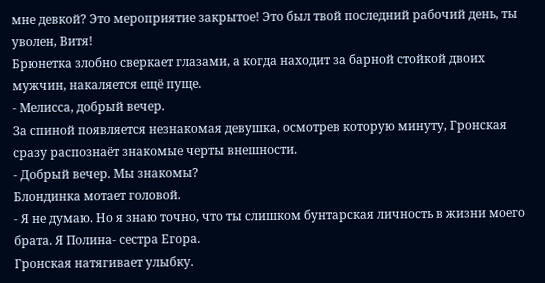мне девкой? Это мероприятие закрытое! Это был твой последний рабочий день, ты уволен, Витя!
Брюнетка злобно сверкает глазами, а когда находит за барной стойкой двоих мужчин, накаляется ещё пуще.
- Мелисса, добрый вечер.
За спиной появляется незнакомая девушка, осмотрев которую минуту, Гронская сразу распознаёт знакомые черты внешности.
- Добрый вечер. Мы знакомы?
Блондинка мотает головой.
- Я не думаю. Но я знаю точно, что ты слишком бунтарская личность в жизни моего брата. Я Полина- сестра Егора.
Гронская натягивает улыбку.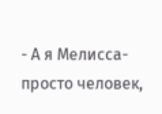- А я Мелисса- просто человек,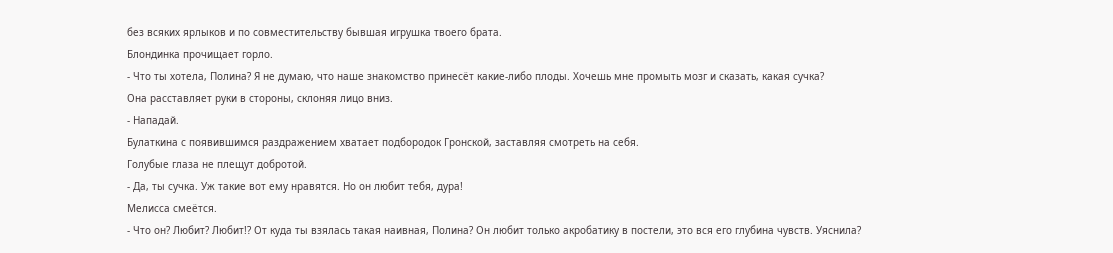без всяких ярлыков и по совместительству бывшая игрушка твоего брата.
Блондинка прочищает горло.
- Что ты хотела, Полина? Я не думаю, что наше знакомство принесёт какие-либо плоды. Хочешь мне промыть мозг и сказать, какая сучка?
Она расставляет руки в стороны, склоняя лицо вниз.
- Нападай.
Булаткина с появившимся раздражением хватает подбородок Гронской, заставляя смотреть на себя.
Голубые глаза не плещут добротой.
- Да, ты сучка. Уж такие вот ему нравятся. Но он любит тебя, дура!
Мелисса смеётся.
- Что он? Любит? Любит!? От куда ты взялась такая наивная, Полина? Он любит только акробатику в постели, это вся его глубина чувств. Уяснила?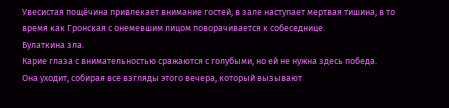Увесистая пощёчина привлекает внимание гостей, в зале наступает мертвая тишина, в то время как Гронская с онемевшим лицом поворачивается к собеседнице.
Булаткина зла.
Карие глаза с внимательностью сражаются с голубыми, но ей не нужна здесь победа.
Она уходит, собирая все взгляды этого вечера, который вызывают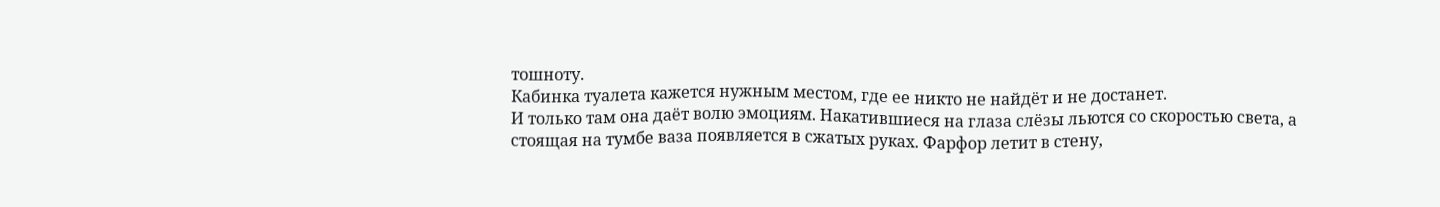тошноту.
Кабинка туалета кажется нужным местом, где ее никто не найдёт и не достанет.
И только там она даёт волю эмоциям. Накатившиеся на глаза слёзы льются со скоростью света, а стоящая на тумбе ваза появляется в сжатых руках. Фарфор летит в стену,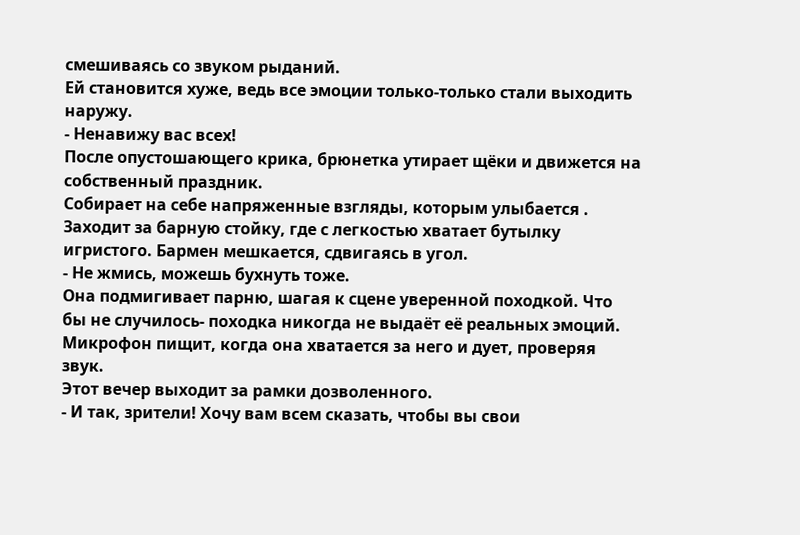смешиваясь со звуком рыданий.
Ей становится хуже, ведь все эмоции только-только стали выходить наружу.
- Ненавижу вас всех!
После опустошающего крика, брюнетка утирает щёки и движется на собственный праздник.
Собирает на себе напряженные взгляды, которым улыбается .
Заходит за барную стойку, где с легкостью хватает бутылку игристого. Бармен мешкается, сдвигаясь в угол.
- Не жмись, можешь бухнуть тоже.
Она подмигивает парню, шагая к сцене уверенной походкой. Что бы не случилось- походка никогда не выдаёт её реальных эмоций.
Микрофон пищит, когда она хватается за него и дует, проверяя звук.
Этот вечер выходит за рамки дозволенного.
- И так, зрители! Хочу вам всем сказать, чтобы вы свои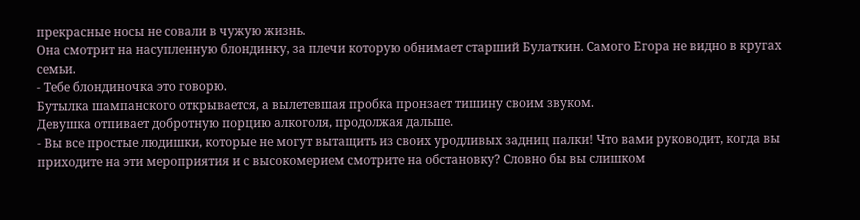прекрасные носы не совали в чужую жизнь.
Она смотрит на насупленную блондинку, за плечи которую обнимает старший Булаткин. Самого Егора не видно в кругах семьи.
- Тебе блондиночка это говорю.
Бутылка шампанского открывается, а вылетевшая пробка пронзает тишину своим звуком.
Девушка отпивает добротную порцию алкоголя, продолжая дальше.
- Вы все простые людишки, которые не могут вытащить из своих уродливых задниц палки! Что вами руководит, когда вы приходите на эти мероприятия и с высокомерием смотрите на обстановку? Словно бы вы слишком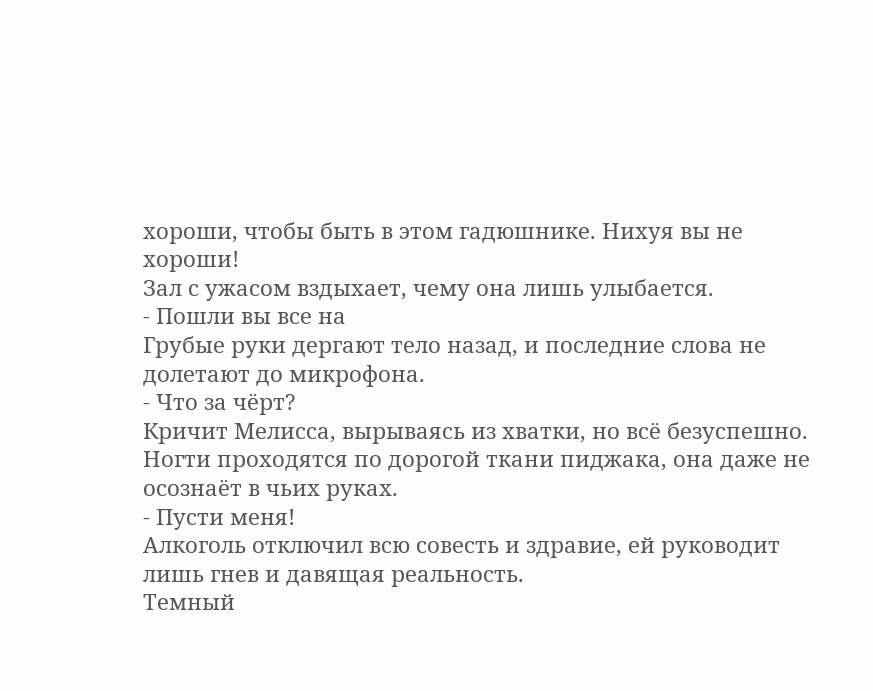хороши, чтобы быть в этом гадюшнике. Нихуя вы не хороши!
Зал с ужасом вздыхает, чему она лишь улыбается.
- Пошли вы все на
Грубые руки дергают тело назад, и последние слова не долетают до микрофона.
- Что за чёрт?
Кричит Мелисса, вырываясь из хватки, но всё безуспешно.
Ногти проходятся по дорогой ткани пиджака, она даже не осознаёт в чьих руках.
- Пусти меня!
Алкоголь отключил всю совесть и здравие, ей руководит лишь гнев и давящая реальность.
Темный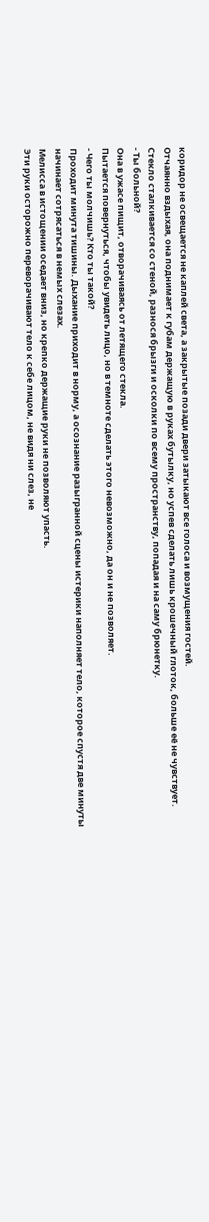коридор не освещается не каплей света, а закрытые позади двери затыкают все голоса и возмущения гостей.
Отчаянно вздыхая, она поднимает к губам держащую в руках бутылку, но успев сделать лишь крошечный глоток, больше её не чувствует.
Стекло сталкивается со стеной, разнося брызги и осколки по всему пространству, попадая и на саму брюнетку.
- Ты больной?
Она в ужасе пищит, отворачиваясь от летящего стекла.
Пытается повернуться, чтобы увидеть лицо, но в темноте сделать этого невозможно, да он и не позволяет.
- Чего ты молчишь? Кто ты такой?
Проходит минута тишины. Дыхание приходит в норму, а осознание разыгранной сцены истерики наполняет тело, которое спустя две минуты начинает сотрясаться в немых слезах.
Мелисса в истощении оседает вниз, но крепко держащие руки не позволяют упасть.
Эти руки осторожно переворачивают тело к себе лицом, не видя ни слез, не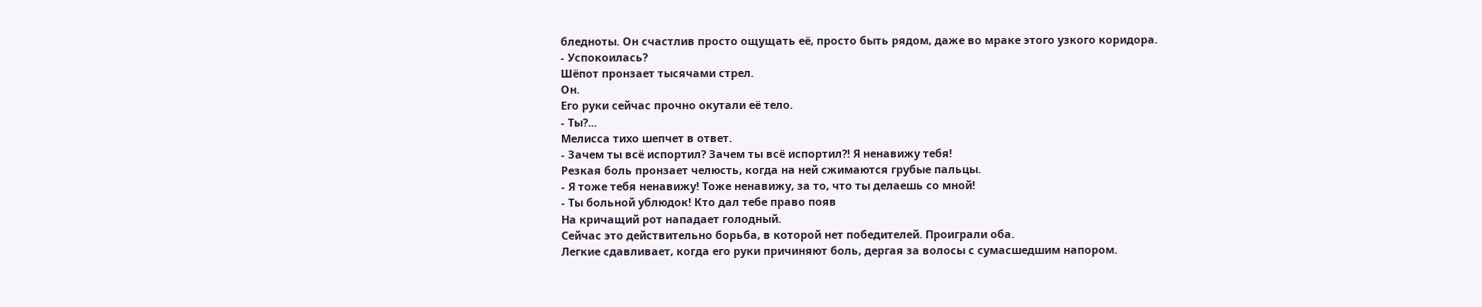бледноты. Он счастлив просто ощущать её, просто быть рядом, даже во мраке этого узкого коридора.
- Успокоилась?
Шёпот пронзает тысячами стрел.
Он.
Его руки сейчас прочно окутали её тело.
- Ты?...
Мелисса тихо шепчет в ответ.
- Зачем ты всё испортил? Зачем ты всё испортил?! Я ненавижу тебя!
Резкая боль пронзает челюсть, когда на ней сжимаются грубые пальцы.
- Я тоже тебя ненавижу! Тоже ненавижу, за то, что ты делаешь со мной!
- Ты больной ублюдок! Кто дал тебе право появ
На кричащий рот нападает голодный.
Сейчас это действительно борьба, в которой нет победителей. Проиграли оба.
Легкие сдавливает, когда его руки причиняют боль, дергая за волосы с сумасшедшим напором.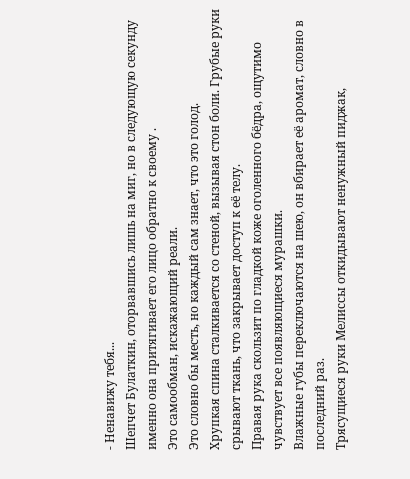- Ненавижу тебя...
Шепчет Булаткин, оторвавшись лишь на миг, но в следующую секунду именно она притягивает его лицо обратно к своему .
Это самообман, искажающий реали.
Это словно бы месть, но каждый сам знает, что это голод.
Хрупкая спина сталкивается со стеной, вызывая стон боли. Грубые руки срывают ткань, что закрывает доступ к её телу.
Правая рука скользит по гладкой коже оголенного бёдра, ощутимо чувствует все появляющиеся мурашки.
Влажные губы переключаются на шею, он вбирает её аромат, словно в последний раз.
Трясущиеся руки Мелиссы откидывают ненужный пиджак,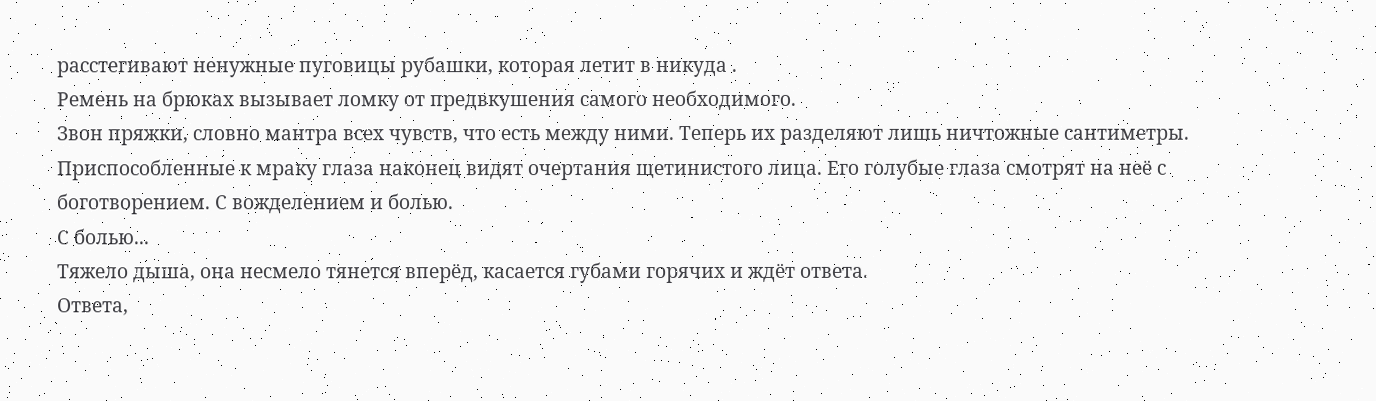расстегивают ненужные пуговицы рубашки, которая летит в никуда .
Ремень на брюках вызывает ломку от предвкушения самого необходимого.
Звон пряжки, словно мантра всех чувств, что есть между ними. Теперь их разделяют лишь ничтожные сантиметры.
Приспособленные к мраку глаза наконец видят очертания щетинистого лица. Его голубые глаза смотрят на неё с боготворением. С вожделением и болью.
С болью...
Тяжело дыша, она несмело тянется вперёд, касается губами горячих и ждёт ответа.
Ответа,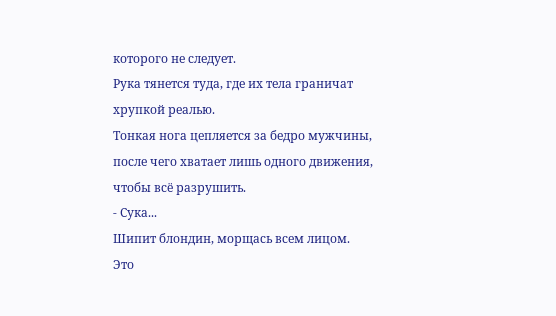которого не следует.
Рука тянется туда, где их тела граничат хрупкой реалью.
Тонкая нога цепляется за бедро мужчины, после чего хватает лишь одного движения, чтобы всё разрушить.
- Сука...
Шипит блондин, морщась всем лицом.
Это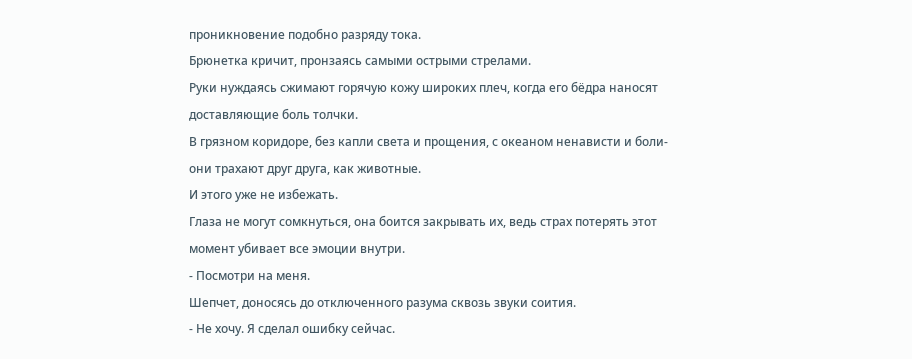проникновение подобно разряду тока.
Брюнетка кричит, пронзаясь самыми острыми стрелами.
Руки нуждаясь сжимают горячую кожу широких плеч, когда его бёдра наносят доставляющие боль толчки.
В грязном коридоре, без капли света и прощения, с океаном ненависти и боли- они трахают друг друга, как животные.
И этого уже не избежать.
Глаза не могут сомкнуться, она боится закрывать их, ведь страх потерять этот момент убивает все эмоции внутри.
- Посмотри на меня.
Шепчет, доносясь до отключенного разума сквозь звуки соития.
- Не хочу. Я сделал ошибку сейчас.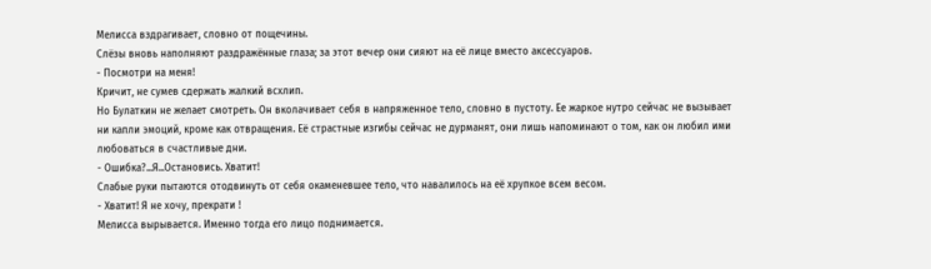Мелисса вздрагивает, словно от пощечины.
Слёзы вновь наполняют раздражённые глаза; за этот вечер они сияют на её лице вместо аксессуаров.
- Посмотри на меня!
Кричит, не сумев сдержать жалкий всхлип.
Но Булаткин не желает смотреть. Он вколачивает себя в напряженное тело, словно в пустоту. Ее жаркое нутро сейчас не вызывает ни капли эмоций, кроме как отвращения. Её страстные изгибы сейчас не дурманят, они лишь напоминают о том, как он любил ими любоваться в счастливые дни.
- Ошибка?...Я...Остановись. Хватит!
Слабые руки пытаются отодвинуть от себя окаменевшее тело, что навалилось на её хрупкое всем весом.
- Хватит! Я не хочу, прекрати !
Мелисса вырывается. Именно тогда его лицо поднимается.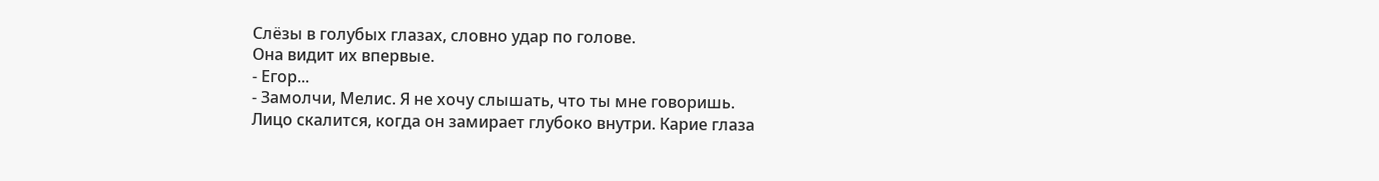Слёзы в голубых глазах, словно удар по голове.
Она видит их впервые.
- Егор...
- Замолчи, Мелис. Я не хочу слышать, что ты мне говоришь.
Лицо скалится, когда он замирает глубоко внутри. Карие глаза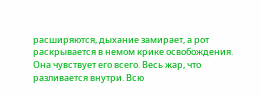расширяются, дыхание замирает, а рот раскрывается в немом крике освобождения. Она чувствует его всего. Весь жар, что разливается внутри. Всю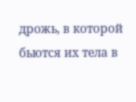дрожь, в которой бьются их тела в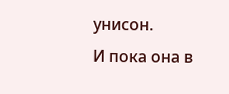унисон.
И пока она в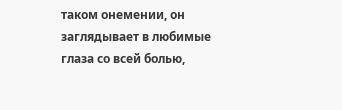таком онемении, он заглядывает в любимые глаза со всей болью,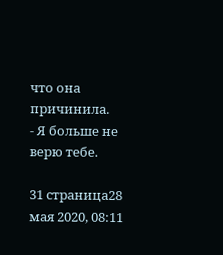что она причинила.
- Я больше не верю тебе.

31 страница28 мая 2020, 08:11